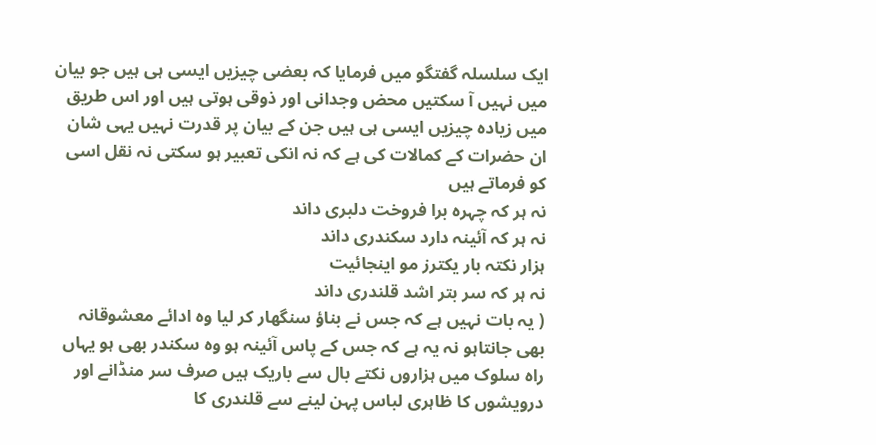ایک سلسلہ گفتگو میں فرمایا کہ بعضی چیزیں ایسی ہی ہیں جو بیان میں نہیں آ سکتیں محض وجدانی اور ذوقی ہوتی ہیں اور اس طریق میں زیادہ چیزیں ایسی ہی ہیں جن کے بیان پر قدرت نہیں یہی شان ان حضرات کے کمالات کی ہے کہ نہ انکی تعبیر ہو سکتی نہ نقل اسی کو فرماتے ہیں
نہ ہر کہ چہرہ برا فروخت دلبری داند
نہ ہر کہ آئینہ دارد سکندری داند
ہزار نکتہ بار یکترز مو اینجائیت
نہ ہر کہ سر بتر اشد قلندری داند
( یہ بات نہیں ہے کہ جس نے بناؤ سنگھار کر لیا وہ ادائے معشوقانہ بھی جانتاہو نہ یہ ہے کہ جس کے پاس آئینہ ہو وہ سکندر بھی ہو یہاں راہ سلوک میں ہزاروں نکتے بال سے باریک ہیں صرف سر منڈانے اور درویشوں کا ظاہری لباس پہن لینے سے قلندری کا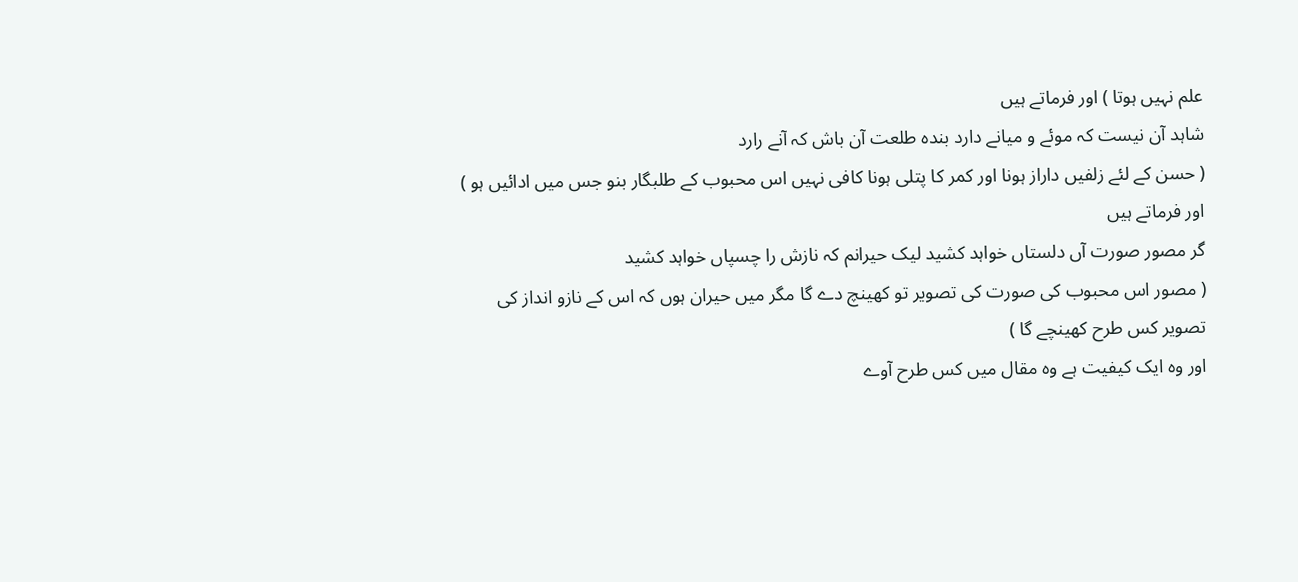علم نہیں ہوتا ) اور فرماتے ہیں
شاہد آن نیست کہ موئے و میانے دارد بندہ طلعت آن باش کہ آنے رارد
( حسن کے لئے زلفیں داراز ہونا اور کمر کا پتلی ہونا کافی نہیں اس محبوب کے طلبگار بنو جس میں ادائیں ہو ) اور فرماتے ہیں
گر مصور صورت آں دلستاں خواہد کشید لیک حیرانم کہ نازش را چسپاں خواہد کشید
( مصور اس محبوب کی صورت کی تصویر تو کھینچ دے گا مگر میں حیران ہوں کہ اس کے نازو انداز کی تصویر کس طرح کھینچے گا )
اور وہ ایک کیفیت ہے وہ مقال میں کس طرح آوے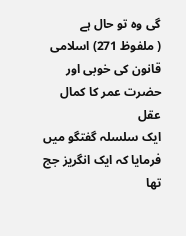گی وہ تو حال ہے
( ملفوظ 271) اسلامی قانون کی خوبی اور حضرت عمر کا کمال عقل
ایک سلسلہ گفتگو میں فرمایا کہ ایک انگریز جج تھا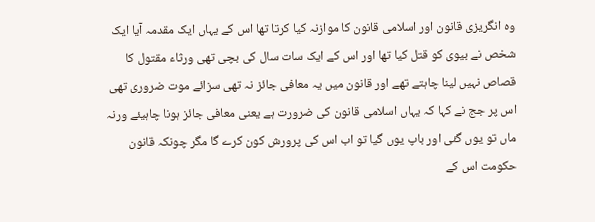وہ انگریزی قانون اور اسلامی قانون کا موازنہ کیا کرتا تھا اس کے یہاں ایک مقدمہ آیا ایک شخص نے بیوی کو قتل کیا تھا اور اس کے ایک سات سال کی بچی تھی ورثاء مقتول کا قصاص نہیں لینا چاہتے تھے اور قانون میں یہ معافی جائز نہ تھی سزائے موت ضروری تھی اس پر جج نے کہا کہ یہاں اسلامی قانون کی ضرورت ہے یعنی معافی جائز ہونا چاہیئے ورنہ ماں تو یوں گئی اور باپ یوں گیا تو اب اس کی پرورش کون کرے گا مگر چونکہ قانون حکومت اس کے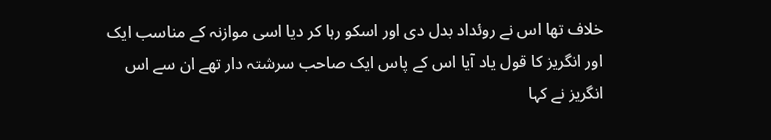خلاف تھا اس نے روئداد بدل دی اور اسکو رہا کر دیا اسی موازنہ کے مناسب ایک اور انگریز کا قول یاد آیا اس کے پاس ایک صاحب سرشتہ دار تھے ان سے اس انگریز نے کہا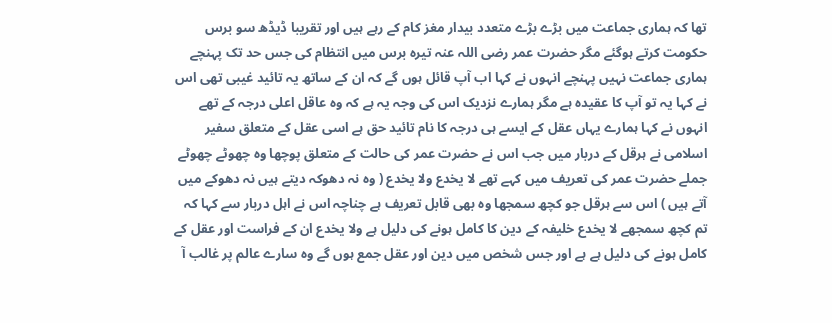تھا کہ ہماری جماعت میں بڑے بڑے متعدد بیدار مغز کام کے رہے ہیں اور تقریبا ڈیڈھ سو برس حکومت کرتے ہوگئے مگر حضرت عمر رضی اللہ عنہ تیرہ برس میں انتظام کی جس حد تک پہنچے ہماری جماعت نہیں پہنچے انہوں نے کہا اب آپ قائل ہوں گے کہ ان کے ساتھ یہ تائید غیبی تھی اس نے کہا یہ تو آپ کا عقیدہ ہے مگر ہمارے نزدیک اس کی وجہ یہ ہے کہ وہ عاقل اعلی درجہ کے تھے انہوں نے کہا ہمارے یہاں عقل کے ایسے ہی درجہ کا نام تائید حق ہے اسی عقل کے متعلق سفیر اسلامی نے ہرقل کے دربار میں جب اس نے حضرت عمر کی حالت کے متعلق پوچھا وہ چھوٹے چھوٹے جملے حضرت عمر کی تعریف میں کہے تھے لا یخدع ولا یخدع ( وہ نہ دھوکہ دیتے ہیں نہ دھوکے میں آتے ہیں ) اس سے ہرقل جو کچھ سمجھا وہ بھی قابل تعریف ہے چناچہ اس نے اہل دربار سے کہا کہ تم کچھ سمجھے لا یخدع خلیفہ کے دین کا کامل ہونے کی دلیل ہے ولا یخدع ان کے فراست اور عقل کے کامل ہونے کی دلیل ہے ہے اور جس شخص میں دین اور عقل جمع ہوں گے وہ سارے عالم پر غالب آ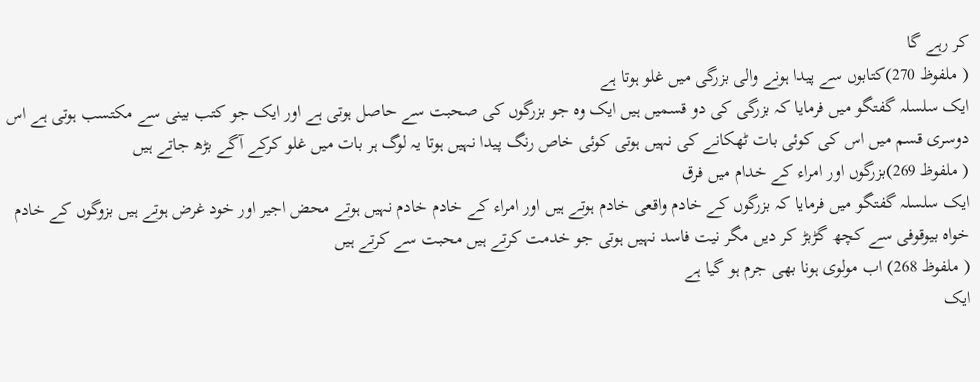کر رہے گا
( ملفوظ 270)کتابوں سے پیدا ہونے والی بزرگی میں غلو ہوتا ہے
ایک سلسلہ گفتگو میں فرمایا کہ بزرگی کی دو قسمیں ہیں ایک وہ جو بزرگوں کی صحبت سے حاصل ہوتی ہے اور ایک جو کتب بینی سے مکتسب ہوتی ہے اس دوسری قسم میں اس کی کوئی بات ٹھکانے کی نہیں ہوتی کوئی خاص رنگ پیدا نہیں ہوتا یہ لوگ ہر بات میں غلو کرکے آگے بڑھ جاتے ہیں
( ملفوظ 269)بزرگوں اور امراء کے خدام میں فرق
ایک سلسلہ گفتگو میں فرمایا کہ بزرگوں کے خادم واقعی خادم ہوتے ہیں اور امراء کے خادم خادم نہیں ہوتے محض اجیر اور خود غرض ہوتے ہیں بزوگوں کے خادم خواہ بیوقوفی سے کچھ گڑبڑ کر دیں مگر نیت فاسد نہیں ہوتی جو خدمت کرتے ہیں محبت سے کرتے ہیں
( ملفوظ 268) اب مولوی ہونا بھی جرم ہو گیا ہے
ایک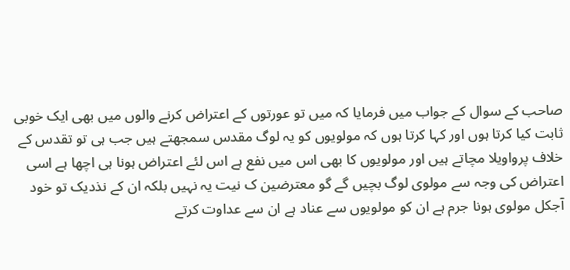صاحب کے سوال کے جواب میں فرمایا کہ میں تو عورتوں کے اعتراض کرنے والوں میں بھی ایک خوبی ثابت کیا کرتا ہوں اور کہا کرتا ہوں کہ مولویوں کو یہ لوگ مقدس سمجھتے ہیں جب ہی تو تقدس کے خلاف پرواویلا مچاتے ہیں اور مولویوں کا بھی اس میں نفع ہے اس لئے اعتراض ہونا ہی اچھا ہے اسی اعتراض کی وجہ سے مولوی لوگ بچیں گے گو معترضین ک نیت یہ نہیں بلکہ ان کے نذدیک تو خود آجکل مولوی ہونا جرم ہے ان کو مولویوں سے عناد ہے ان سے عداوت کرتے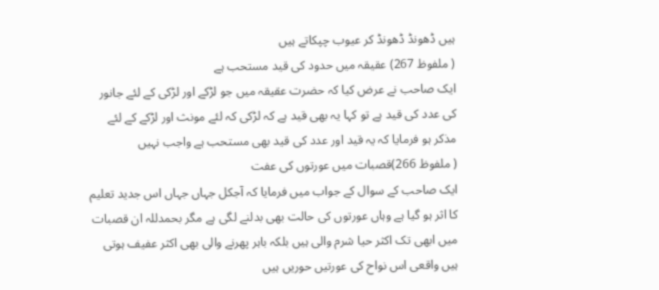ہیں ڈھونڈ ڈھونڈ کر عیوب چپکاتے ہیں
( ملفوظ 267) عقیقہ میں حدود کی قید مستحب ہے
ایک صاحب نے عرض کیا کہ حضرت عقیقہ میں جو لڑکے اور لڑکی کے لئے جانور کی عدد کی قید ہے تو کہا یہ بھی قید ہے کہ لڑکی کہ لئے مونث اور لڑکے کے لئے مذکر ہو فرمایا کہ یہ قید اور عدد کی قید بھی مستحب ہے واجب نہیں
( ملفوظ 266)قصبات میں عورتوں کی عفت
ایک صاحب کے سوال کے جواب میں فرمایا کہ آجکل جہاں جہاں اس جدید تعلیم کا اثر ہو گیا ہے وہاں عورتوں کی حالت بھی بدلنے لگی ہے مگر بحمدللہ ان قصبات میں ابھی تک اکثر حیا شرم والی ہیں بلکہ باہر پھرنے والی بھی اکثر عفیف ہوتی ہیں واقعی اس نواح کی عورتیں حوریں ہیں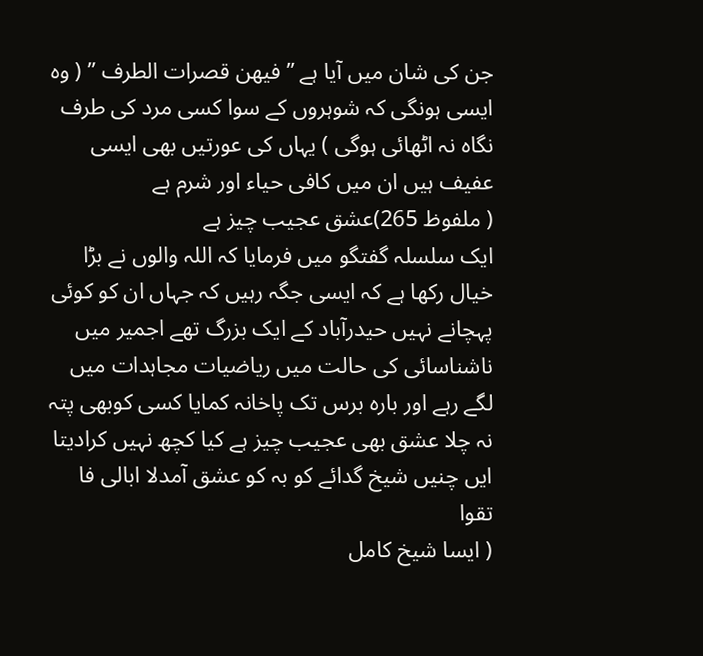جن کی شان میں آیا ہے ” فیھن قصرات الطرف ” ( وہ ایسی ہونگی کہ شوہروں کے سوا کسی مرد کی طرف نگاہ نہ اٹھائی ہوگی ) یہاں کی عورتیں بھی ایسی عفیف ہیں ان میں کافی حیاء اور شرم ہے
( ملفوظ 265)عشق عجیب چیز ہے
ایک سلسلہ گفتگو میں فرمایا کہ اللہ والوں نے بڑا خیال رکھا ہے کہ ایسی جگہ رہیں کہ جہاں ان کو کوئی پہچانے نہیں حیدرآباد کے ایک بزرگ تھے اجمیر میں ناشناسائی کی حالت میں ریاضیات مجاہدات میں لگے رہے اور بارہ برس تک پاخانہ کمایا کسی کوبھی پتہ نہ چلا عشق بھی عجیب چیز ہے کیا کچھ نہیں کرادیتا
ایں چنیں شیخ گدائے کو بہ کو عشق آمدلا ابالی فا تقوا
( ایسا شیخ کامل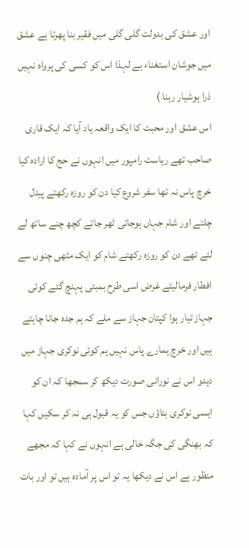اور عشق کی بدولت گلی گلی میں فقیر بنا پھرتا ہے عشق میں جوشان استغناء ہے لہذا اس کو کسی کی پرواہ نہیں ذرا ہوشیار رہنا )
اس عشق اور محبت کا ایک واقعہ یاد آیا کہ ایک قاری صاحب تھے ریاست رامپور میں انہوں نے حج کا ارادہ کیا خرچ پاس نہ تھا سفر شروع کیا دن کو روزہ رکھتے پیدل چلتے اور شام جہاں ہوجاتی ٹھر جاتے کچھ چنے ساتھ لے لئے تھے دن کو روزہ رکھتے شام کو ایک مٹھی چنوں سے افطار فرمالیتے غرض اسی طرح بمبئی پہنچ گئے کوئی جہاز تیار ہوا کپتان جہاز سے ملے کہ ہم جدہ جانا چاہتے ہیں اور خرچ ہمارے پاس نہیں ہم کوئی نوکری جہاز میں دیدو اس نے نورانی صورت دیکھ کر سمجھا کہ ان کو ایسی نوکری بتاؤں جس کو یہ قبول ہی نہ کر سکیں کہا کہ بھنگی کی جگہ خالی ہے انہوں نے کہا کہ مجھے منظور ہے اس نے دیکھا یہ تو اس پر آمادہ ہیں تو اور بات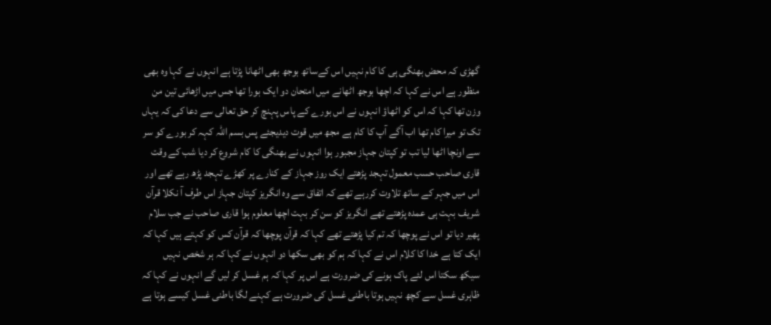گھڑی کہ محض بھنگی ہی کا کام نہیں اس کےساتھ بوجھ بھی اٹھانا پڑتا ہے انہوں نے کہا وہ بھی منظور ہے اس نے کہا کہ اچھا بوجھ اٹھانے میں امتحان دو ایک بورا تھا جس میں اڑھائی تین من وزن تھا کہا کہ اس کو اٹھاؤ انہوں نے اس بورے کے پاس پہنچ کر حق تعالی سے دعا کی کہ یہاں تک تو میرا کام تھا اب آگے آپ کا کام ہے مجھ میں قوت دیدیجئے پس بسم اللہ کہہ کر بورے کو سر سے اونچا اٹھا لیا تب تو کپتان جہاز مجبور ہوا انہوں نے بھنگی کا کام شروع کر دیا شب کے وقت قاری صاحب حسب معمول تہجد پڑھتے ایک روز جہاز کے کنارے پر کھڑے تہجد پڑھ رہے تھے اور اس میں جہر کے ساتھ تلاوت کررہے تھے کہ اتفاق سے وہ انگریز کپتان جہاز اس طرف آ نکلا قرآن شریف بہت ہی عمدہ پڑھتے تھے انگریز کو سن کر بہت اچھا معلوم ہوا قاری صاحب نے جب سلام پھیر دیا تو اس نے پوچھا کہ تم کیا پڑھتے تھے کہا کہ قرآن پوچھا کہ قرآن کس کو کہتے ہیں کہا کہ ایک کتا ہے خدا کا کلام اس نے کہا کہ ہم کو بھی سکھا دو انہوں نے کہا کہ ہر شخص نہیں سیکھ سکتا اس لئے پاک ہونے کی ضرورت ہے اس پر کہا کہ ہم غسل کر لیں گے انہوں نے کہا کہ ظاہری غسل سے کچھ نہیں ہوتا باطنی غسل کی ضرورت ہے کہنے لگا باطنی غسل کیسے ہوتا ہے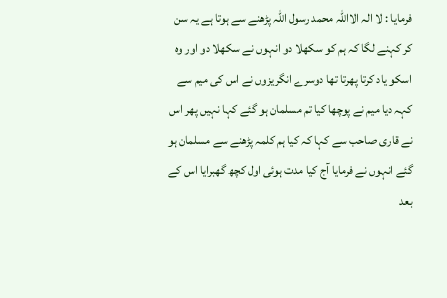فرمایا : لا الہ الااللہ محمد رسول اللہ پڑھنے سے ہوتا ہے یہ سن کر کہنے لگا کہ ہم کو سکھلا دو انہوں نے سکھلا دو اور وہ اسکو یاد کرتا پھرتا تھا دوسرے انگریزوں نے اس کی میم سے کہہ دیا میم نے پوچھا کیا تم مسلمان ہو گئے کہا نہیں پھر اس نے قاری صاحب سے کہا کہ کیا ہم کلمہ پڑھنے سے مسلمان ہو گئے انہوں نے فرمایا آج کیا مدت ہوئی اول کچھ گھبرایا اس کے بعد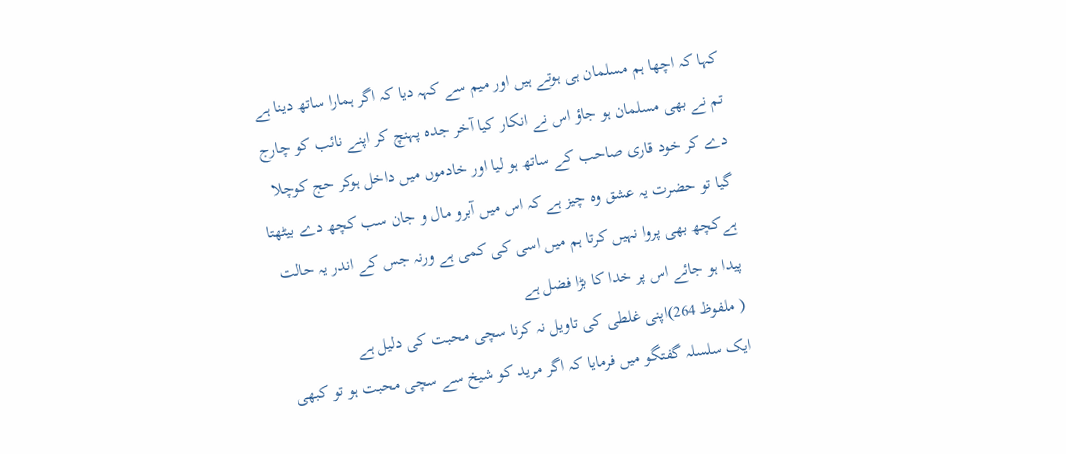کہا کہ اچھا ہم مسلمان ہی ہوتے ہیں اور میم سے کہہ دیا کہ اگر ہمارا ساتھ دینا ہے تم نے بھی مسلمان ہو جاؤ اس نے انکار کیا آخر جدہ پہنچ کر اپنے نائب کو چارج دے کر خود قاری صاحب کے ساتھ ہو لیا اور خادموں میں داخل ہوکر حج کوچلا گیا تو حضرت یہ عشق وہ چیز ہے کہ اس میں آبرو مال و جان سب کچھ دے بیٹھتا ہےکچھ بھی پروا نہیں کرتا ہم میں اسی کی کمی ہے ورنہ جس کے اندر یہ حالت پیدا ہو جائے اس پر خدا کا بڑا فضل ہے
( ملفوظ 264)اپنی غلطی کی تاویل نہ کرنا سچی محبت کی دلیل ہے
ایک سلسلہ گفتگو میں فرمایا کہ اگر مرید کو شیخ سے سچی محبت ہو تو کبھی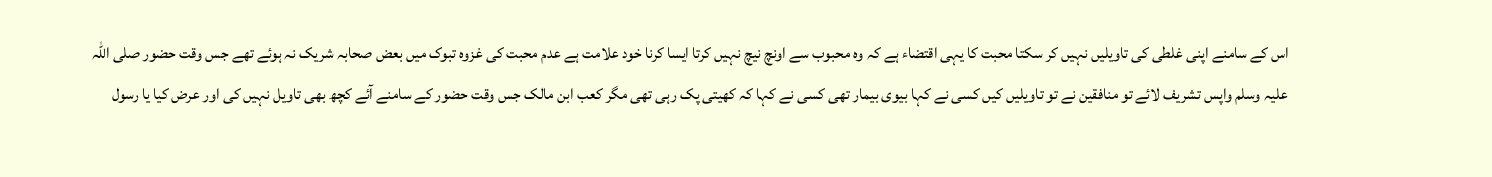اس کے سامنے اپنی غلطی کی تاویلیں نہیں کر سکتا محبت کا یہی اقتضاء ہے کہ وہ محبوب سے اونچ نیچ نہیں کرتا ایسا کرنا خود علامت ہے عدم محبت کی غزوہ تبوک میں بعض صحابہ شریک نہ ہوئے تھے جس وقت حضور صلی اللہ علیہ وسلم واپس تشریف لائے تو منافقین نے تو تاویلیں کیں کسی نے کہا بیوی بیمار تھی کسی نے کہا کہ کھیتی پک رہی تھی مگر کعب ابن مالک جس وقت حضور کے سامنے آئے کچھ بھی تاویل نہیں کی اور عرض کیا یا رسول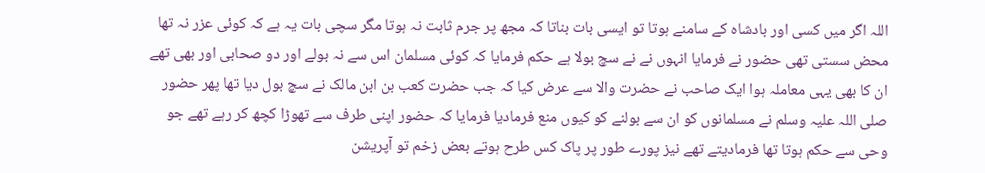اللہ اگر میں کسی اور بادشاہ کے سامنے ہوتا تو ایسی بات بناتا کہ مجھ پر جرم ثابت نہ ہوتا مگر سچی بات یہ ہے کہ کوئی عزر نہ تھا محض سستی تھی حضور نے فرمایا انہوں نے نے سچ بولا ہے حکم فرمایا کہ کوئی مسلمان اس سے نہ بولے اور دو صحابی اور بھی تھے ان کا بھی یہی معاملہ ہوا ایک صاحب نے حضرت والا سے عرض کیا کہ جب حضرت کعب بن ابن مالک نے سچ بول دیا تھا پھر حضور صلی اللہ علیہ وسلم نے مسلمانوں کو ان سے بولنے کو کیوں منع فرمادیا فرمایا کہ حضور اپنی طرف سے تھوڑا کچھ کر رہے تھے جو وحی سے حکم ہوتا تھا فرمادیتے تھے نیز پورے طور پر پاک کس طرح ہوتے بعض زخم تو آپریشن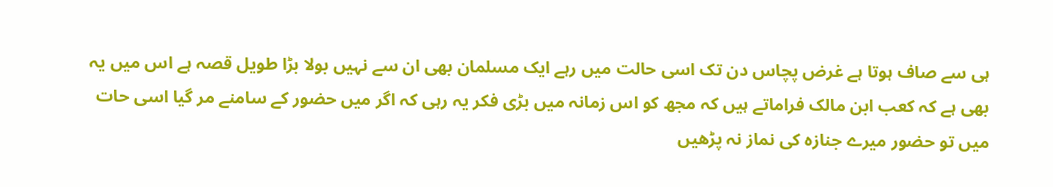ہی سے صاف ہوتا ہے غرض پچاس دن تک اسی حالت میں رہے ایک مسلمان بھی ان سے نہیں بولا بڑا طویل قصہ ہے اس میں یہ بھی ہے کہ کعب ابن مالک فراماتے ہیں کہ مجھ کو اس زمانہ میں بڑی فکر یہ رہی کہ اگر میں حضور کے سامنے مر گیا اسی حات میں تو حضور میرے جنازہ کی نماز نہ پڑھیں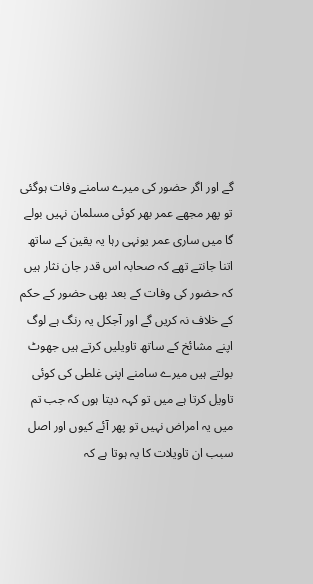گے اور اگر حضور کی میرے سامنے وفات ہوگئی تو پھر مجھے عمر بھر کوئی مسلمان نہیں بولے گا میں ساری عمر یونہی رہا یہ یقین کے ساتھ اتنا جانتے تھے کہ صحابہ اس قدر جان نثار ہیں کہ حضور کی وفات کے بعد بھی حضور کے حکم کے خلاف نہ کریں گے اور آجکل یہ رنگ ہے لوگ اپنے مشائخ کے ساتھ تاویلیں کرتے ہیں جھوٹ بولتے ہیں میرے سامنے اپنی غلطی کی کوئی تاویل کرتا ہے میں تو کہہ دیتا ہوں کہ جب تم میں یہ امراض نہیں تو پھر آئے کیوں اور اصل سبب ان تاویلات کا یہ ہوتا ہے کہ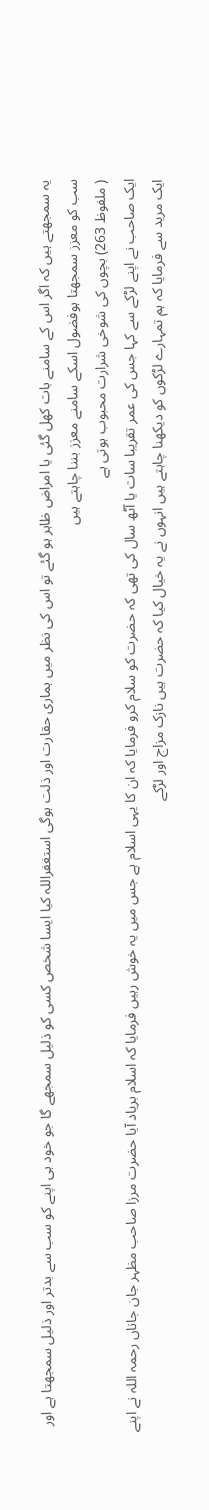یہ سمجھتے ہیں کہ اگر اس کے سامنے بات کھل گئی یا امراض ظاہر ہو گئے تو اس کی نظر میں ہماری حقارت اور ذلت ہوگی استغفراللہ کیا ایسا شخص کسی کو ذلیل سمجھے گا جو خود ہی اپنے کو سب سے بدتر اور ذلیل سمجھتا ہے اور سب کو معزز سمجھتا ہوفضول اسکے سامنے معزز بننا چاہتے ہیں
( ملفوظ 263) بچوں کی شوخی شرارت محبوب ہوتی ہے
ایک صاحب نے اپنے لڑکے سے کہا جس کی عمر تقریبا سات یا آٹھ سال کی تھی کہ حضرت کو سلام کرو فرمایا کہ ان کا یہی اسلام ہے جس میں یہ خوش رہیں فرمایا کہ اسلام بریاد آیا حضرت مرزا صاحب مظہر جان جاناں رحمہ اللہ نے اپنے ایک مرید سے فرمایا کہ ہم تمہارے لڑکوں کو دیکھنا چاہتے ہیں انہوں نے یہ خیال کیا کہ حضرت ہیں نازک مزاج اور لڑکے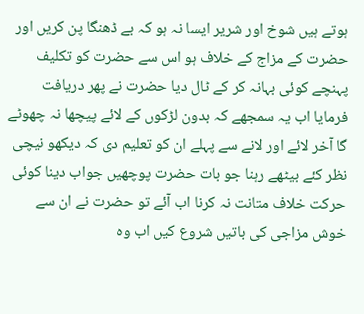ہوتے ہیں شوخ اور شریر ایسا نہ ہو کہ بے ڈھنگا پن کریں اور حضرت کے مزاج کے خلاف ہو اس سے حضرت کو تکلیف پہنچے کوئی بہانہ کر کے ٹال دیا حضرت نے پھر دریافت فرمایا اب یہ سمجھے کہ بدون لڑکوں کے لائے پیچھا نہ چھوٹے گا آخر لائے اور لانے سے پہلے ان کو تعلیم دی کہ دیکھو نیچی نظر کئے بیٹھے رہنا جو بات حضرت پوچھیں جواب دینا کوئی حرکت خلاف متانت نہ کرنا اب آئے تو حضرت نے ان سے خوش مزاجی کی باتیں شروع کیں اب وہ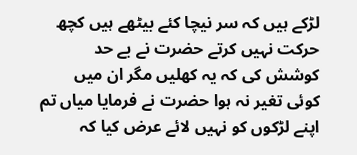لڑکے ہیں کہ سر نیچا کئے بیٹھے ہیں کچھ حرکت نہیں کرتے حضرت نے بے حد کوشش کی کہ یہ کھلیں مگر ان میں کوئی تغیر نہ ہوا حضرت نے فرمایا میاں تم اپنے لڑکوں کو نہیں لائے عرض کیا کہ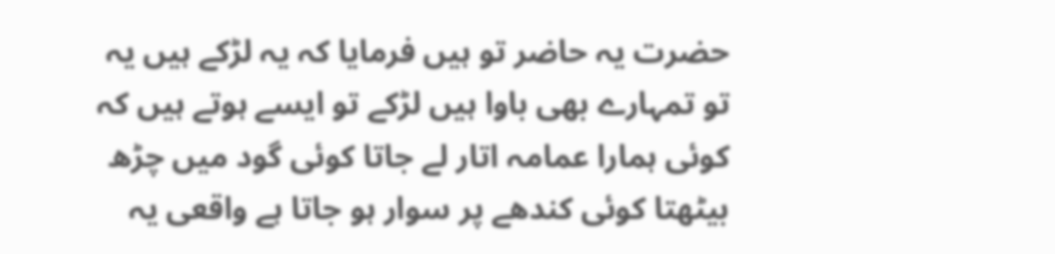حضرت یہ حاضر تو ہیں فرمایا کہ یہ لڑکے ہیں یہ تو تمہارے بھی باوا ہیں لڑکے تو ایسے ہوتے ہیں کہ کوئی ہمارا عمامہ اتار لے جاتا کوئی گود میں چڑھ بیٹھتا کوئی کندھے پر سوار ہو جاتا ہے واقعی یہ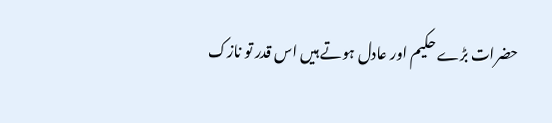حضرات بڑے حکیم اور عادل ہوتے ہیں اس قدر تو نازک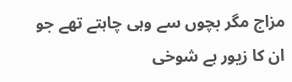مزاج مگر بچوں سے وہی چاہتے تھے جو ان کا زیور ہے شوخی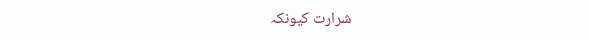شرارت کیونکہ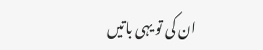ان کی تو یہی باتیں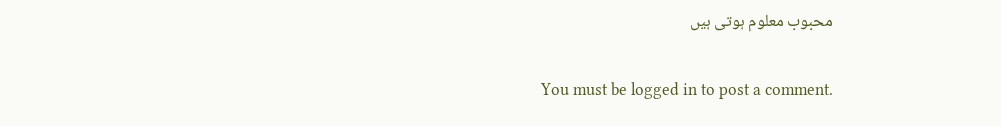محبوب معلوم ہوتی ہیں

You must be logged in to post a comment.